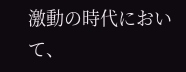激動の時代において、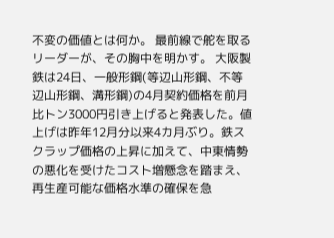不変の価値とは何か。 最前線で舵を取るリーダーが、その胸中を明かす。 大阪製鉄は24日、一般形鋼(等辺山形鋼、不等辺山形鋼、溝形鋼)の4月契約価格を前月比トン3000円引き上げると発表した。値上げは昨年12月分以来4カ月ぶり。鉄スクラップ価格の上昇に加えて、中東情勢の悪化を受けたコスト増懸念を踏まえ、再生産可能な価格水準の確保を急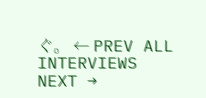ぐ。 ← PREV ALL INTERVIEWS NEXT →